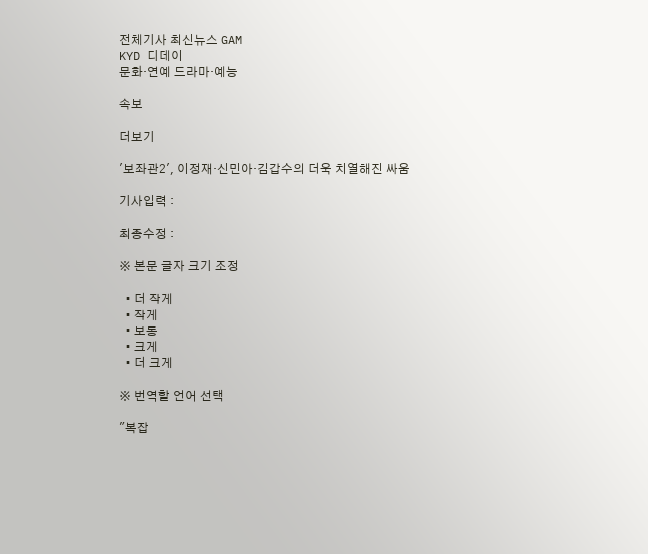전체기사 최신뉴스 GAM
KYD 디데이
문화·연예 드라마·예능

속보

더보기

'보좌관2', 이정재·신민아·김갑수의 더욱 치열해진 싸움

기사입력 :

최종수정 :

※ 본문 글자 크기 조정

  • 더 작게
  • 작게
  • 보통
  • 크게
  • 더 크게

※ 번역할 언어 선택

"복잡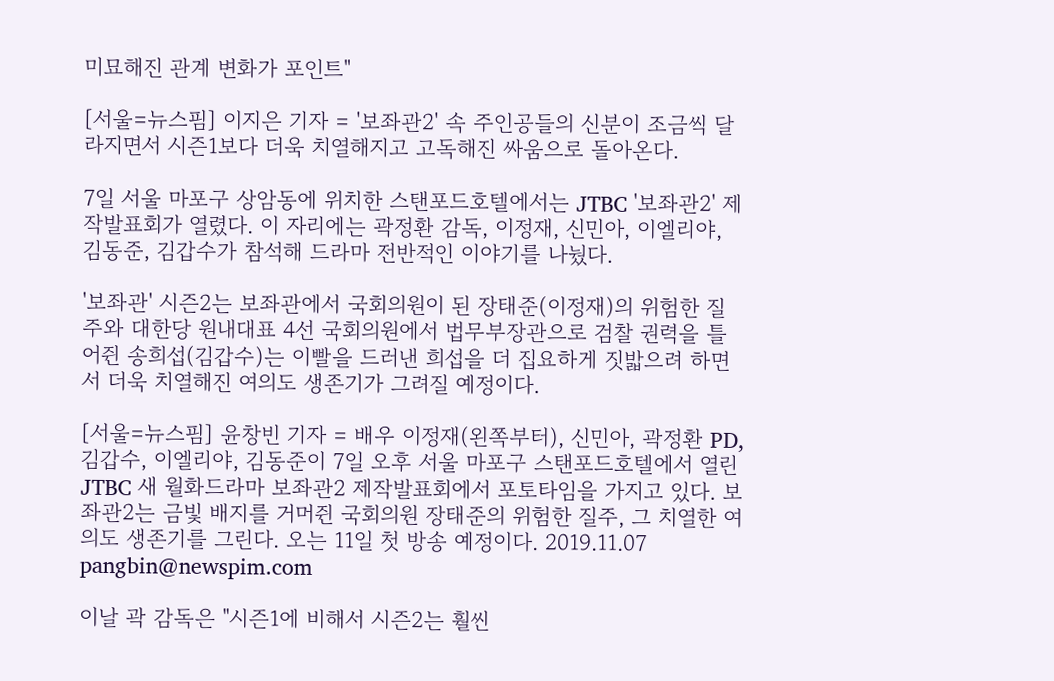미묘해진 관계 변화가 포인트"

[서울=뉴스핌] 이지은 기자 = '보좌관2' 속 주인공들의 신분이 조금씩 달라지면서 시즌1보다 더욱 치열해지고 고독해진 싸움으로 돌아온다.

7일 서울 마포구 상암동에 위치한 스탠포드호텔에서는 JTBC '보좌관2' 제작발표회가 열렸다. 이 자리에는 곽정환 감독, 이정재, 신민아, 이엘리야, 김동준, 김갑수가 참석해 드라마 전반적인 이야기를 나눴다.

'보좌관' 시즌2는 보좌관에서 국회의원이 된 장태준(이정재)의 위험한 질주와 대한당 원내대표 4선 국회의원에서 법무부장관으로 검찰 권력을 틀어쥔 송희섭(김갑수)는 이빨을 드러낸 희섭을 더 집요하게 짓밟으려 하면서 더욱 치열해진 여의도 생존기가 그려질 예정이다.

[서울=뉴스핌] 윤창빈 기자 = 배우 이정재(왼쪽부터), 신민아, 곽정환 PD, 김갑수, 이엘리야, 김동준이 7일 오후 서울 마포구 스탠포드호텔에서 열린 JTBC 새 월화드라마 보좌관2 제작발표회에서 포토타임을 가지고 있다. 보좌관2는 금빛 배지를 거머쥔 국회의원 장태준의 위험한 질주, 그 치열한 여의도 생존기를 그린다. 오는 11일 첫 방송 예정이다. 2019.11.07 pangbin@newspim.com

이날 곽 감독은 "시즌1에 비해서 시즌2는 훨씬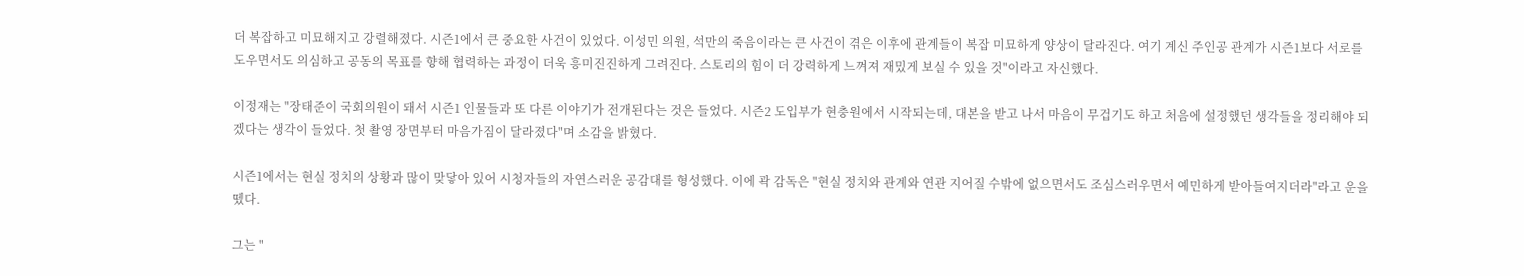더 복잡하고 미묘해지고 강렬해졌다. 시즌1에서 큰 중요한 사건이 있었다. 이성민 의원, 석만의 죽음이라는 큰 사건이 겪은 이후에 관계들이 복잡 미묘하게 양상이 달라진다. 여기 계신 주인공 관계가 시즌1보다 서로를 도우면서도 의심하고 공동의 목표를 향해 협력하는 과정이 더욱 흥미진진하게 그려진다. 스토리의 힘이 더 강력하게 느껴져 재밌게 보실 수 있을 것"이라고 자신했다.

이정재는 "장태준이 국회의원이 돼서 시즌1 인물들과 또 다른 이야기가 전개된다는 것은 들었다. 시즌2 도입부가 현충원에서 시작되는데, 대본을 받고 나서 마음이 무겁기도 하고 처음에 설정했던 생각들을 정리해야 되겠다는 생각이 들었다. 첫 촬영 장면부터 마음가짐이 달라졌다"며 소감을 밝혔다.

시즌1에서는 현실 정치의 상황과 많이 맞닿아 있어 시청자들의 자연스러운 공감대를 형성했다. 이에 곽 감독은 "현실 정치와 관계와 연관 지어질 수밖에 없으면서도 조심스러우면서 예민하게 받아들여지더라"라고 운을 뗐다.

그는 "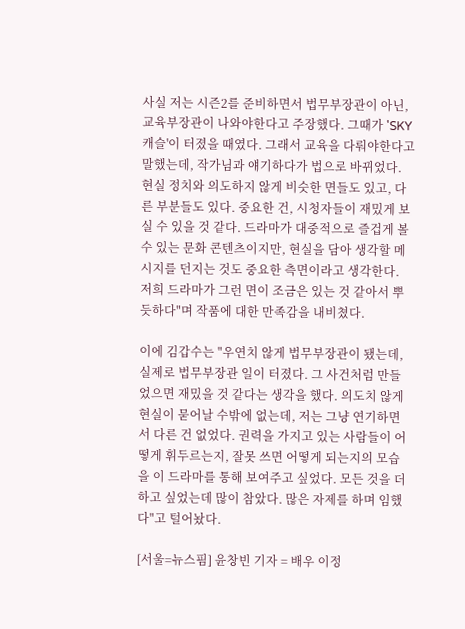사실 저는 시즌2를 준비하면서 법무부장관이 아닌, 교육부장관이 나와야한다고 주장했다. 그때가 'SKY캐슬'이 터졌을 때였다. 그래서 교육을 다뤄야한다고 말했는데, 작가님과 얘기하다가 법으로 바뀌었다. 현실 정치와 의도하지 않게 비슷한 면들도 있고, 다른 부분들도 있다. 중요한 건, 시청자들이 재밌게 보실 수 있을 것 같다. 드라마가 대중적으로 즐겁게 볼 수 있는 문화 콘텐츠이지만, 현실을 담아 생각할 메시지를 던지는 것도 중요한 측면이라고 생각한다. 저희 드라마가 그런 면이 조금은 있는 것 같아서 뿌듯하다"며 작품에 대한 만족감을 내비쳤다.

이에 김갑수는 "우연치 않게 법무부장관이 됐는데, 실제로 법무부장관 일이 터졌다. 그 사건처럼 만들었으면 재밌을 것 같다는 생각을 했다. 의도치 않게 현실이 묻어날 수밖에 없는데, 저는 그냥 연기하면서 다른 건 없었다. 권력을 가지고 있는 사람들이 어떻게 휘두르는지, 잘못 쓰면 어떻게 되는지의 모습을 이 드라마를 통해 보여주고 싶었다. 모든 것을 더 하고 싶었는데 많이 참았다. 많은 자제를 하며 임했다"고 털어놨다.

[서울=뉴스핌] 윤창빈 기자 = 배우 이정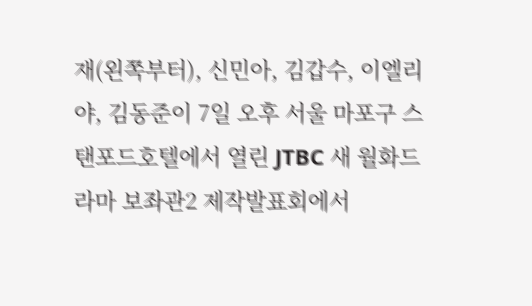재(왼쪽부터), 신민아, 김갑수, 이엘리야, 김동준이 7일 오후 서울 마포구 스탠포드호텔에서 열린 JTBC 새 월화드라마 보좌관2 제작발표회에서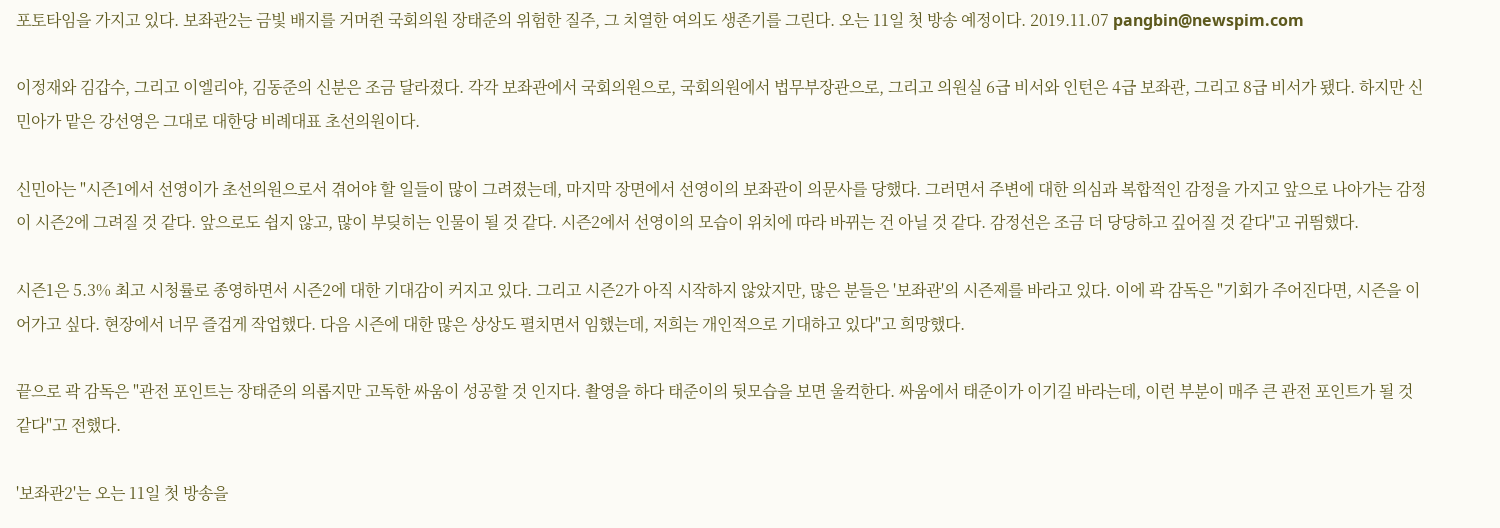포토타임을 가지고 있다. 보좌관2는 금빛 배지를 거머쥔 국회의원 장태준의 위험한 질주, 그 치열한 여의도 생존기를 그린다. 오는 11일 첫 방송 예정이다. 2019.11.07 pangbin@newspim.com

이정재와 김갑수, 그리고 이엘리야, 김동준의 신분은 조금 달라졌다. 각각 보좌관에서 국회의원으로, 국회의원에서 법무부장관으로, 그리고 의원실 6급 비서와 인턴은 4급 보좌관, 그리고 8급 비서가 됐다. 하지만 신민아가 맡은 강선영은 그대로 대한당 비례대표 초선의원이다.

신민아는 "시즌1에서 선영이가 초선의원으로서 겪어야 할 일들이 많이 그려졌는데, 마지막 장면에서 선영이의 보좌관이 의문사를 당했다. 그러면서 주변에 대한 의심과 복합적인 감정을 가지고 앞으로 나아가는 감정이 시즌2에 그려질 것 같다. 앞으로도 쉽지 않고, 많이 부딪히는 인물이 될 것 같다. 시즌2에서 선영이의 모습이 위치에 따라 바뀌는 건 아닐 것 같다. 감정선은 조금 더 당당하고 깊어질 것 같다"고 귀띔했다.

시즌1은 5.3% 최고 시청률로 종영하면서 시즌2에 대한 기대감이 커지고 있다. 그리고 시즌2가 아직 시작하지 않았지만, 많은 분들은 '보좌관'의 시즌제를 바라고 있다. 이에 곽 감독은 "기회가 주어진다면, 시즌을 이어가고 싶다. 현장에서 너무 즐겁게 작업했다. 다음 시즌에 대한 많은 상상도 펼치면서 임했는데, 저희는 개인적으로 기대하고 있다"고 희망했다.

끝으로 곽 감독은 "관전 포인트는 장태준의 의롭지만 고독한 싸움이 성공할 것 인지다. 촬영을 하다 태준이의 뒷모습을 보면 울컥한다. 싸움에서 태준이가 이기길 바라는데, 이런 부분이 매주 큰 관전 포인트가 될 것 같다"고 전했다.

'보좌관2'는 오는 11일 첫 방송을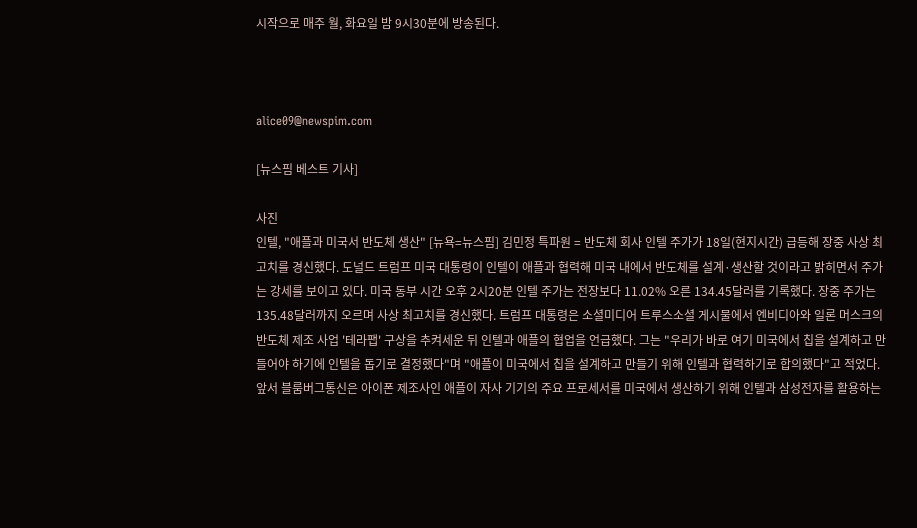시작으로 매주 월, 화요일 밤 9시30분에 방송된다.



alice09@newspim.com

[뉴스핌 베스트 기사]

사진
인텔, "애플과 미국서 반도체 생산" [뉴욕=뉴스핌] 김민정 특파원 = 반도체 회사 인텔 주가가 18일(현지시간) 급등해 장중 사상 최고치를 경신했다. 도널드 트럼프 미국 대통령이 인텔이 애플과 협력해 미국 내에서 반도체를 설계·생산할 것이라고 밝히면서 주가는 강세를 보이고 있다. 미국 동부 시간 오후 2시20분 인텔 주가는 전장보다 11.02% 오른 134.45달러를 기록했다. 장중 주가는 135.48달러까지 오르며 사상 최고치를 경신했다. 트럼프 대통령은 소셜미디어 트루스소셜 게시물에서 엔비디아와 일론 머스크의 반도체 제조 사업 '테라팹' 구상을 추켜세운 뒤 인텔과 애플의 협업을 언급했다. 그는 "우리가 바로 여기 미국에서 칩을 설계하고 만들어야 하기에 인텔을 돕기로 결정했다"며 "애플이 미국에서 칩을 설계하고 만들기 위해 인텔과 협력하기로 합의했다"고 적었다. 앞서 블룸버그통신은 아이폰 제조사인 애플이 자사 기기의 주요 프로세서를 미국에서 생산하기 위해 인텔과 삼성전자를 활용하는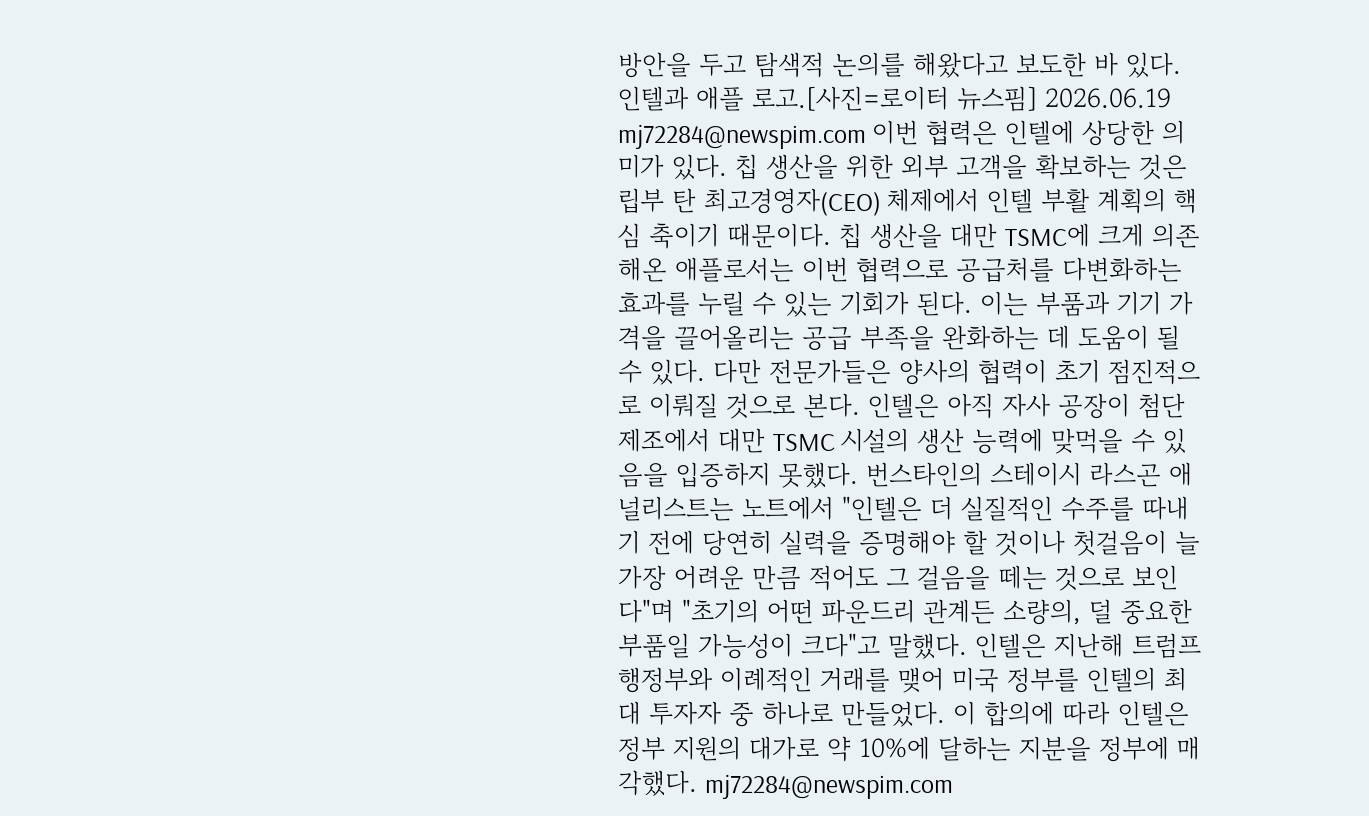방안을 두고 탐색적 논의를 해왔다고 보도한 바 있다. 인텔과 애플 로고.[사진=로이터 뉴스핌] 2026.06.19 mj72284@newspim.com 이번 협력은 인텔에 상당한 의미가 있다. 칩 생산을 위한 외부 고객을 확보하는 것은 립부 탄 최고경영자(CEO) 체제에서 인텔 부활 계획의 핵심 축이기 때문이다. 칩 생산을 대만 TSMC에 크게 의존해온 애플로서는 이번 협력으로 공급처를 다변화하는 효과를 누릴 수 있는 기회가 된다. 이는 부품과 기기 가격을 끌어올리는 공급 부족을 완화하는 데 도움이 될 수 있다. 다만 전문가들은 양사의 협력이 초기 점진적으로 이뤄질 것으로 본다. 인텔은 아직 자사 공장이 첨단 제조에서 대만 TSMC 시설의 생산 능력에 맞먹을 수 있음을 입증하지 못했다. 번스타인의 스테이시 라스곤 애널리스트는 노트에서 "인텔은 더 실질적인 수주를 따내기 전에 당연히 실력을 증명해야 할 것이나 첫걸음이 늘 가장 어려운 만큼 적어도 그 걸음을 떼는 것으로 보인다"며 "초기의 어떤 파운드리 관계든 소량의, 덜 중요한 부품일 가능성이 크다"고 말했다. 인텔은 지난해 트럼프 행정부와 이례적인 거래를 맺어 미국 정부를 인텔의 최대 투자자 중 하나로 만들었다. 이 합의에 따라 인텔은 정부 지원의 대가로 약 10%에 달하는 지분을 정부에 매각했다. mj72284@newspim.com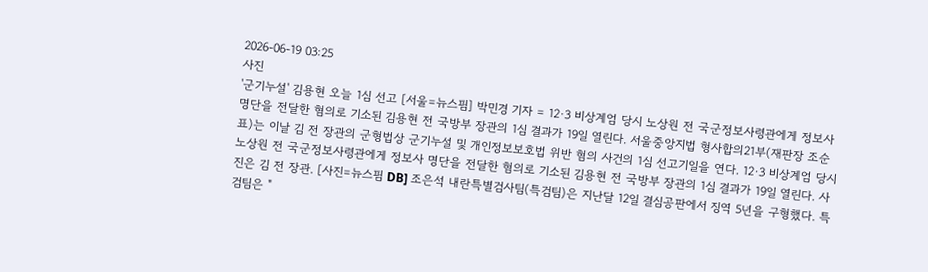2026-06-19 03:25
사진
'군기누설' 김용현 오늘 1심 선고 [서울=뉴스핌] 박민경 기자 = 12·3 비상계엄 당시 노상원 전 국군정보사령관에게 정보사 명단을 전달한 혐의로 기소된 김용현 전 국방부 장관의 1심 결과가 19일 열린다. 서울중앙지법 형사합의21부(재판장 조순표)는 이날 김 전 장관의 군형법상 군기누설 및 개인정보보호법 위반 혐의 사건의 1심 선고기일을 연다. 12·3 비상계엄 당시 노상원 전 국군정보사령관에게 정보사 명단을 전달한 혐의로 기소된 김용현 전 국방부 장관의 1심 결과가 19일 열린다. 사진은 김 전 장관. [사진=뉴스핌 DB] 조은석 내란특별검사팀(특검팀)은 지난달 12일 결심공판에서 징역 5년을 구형했다. 특검팀은 "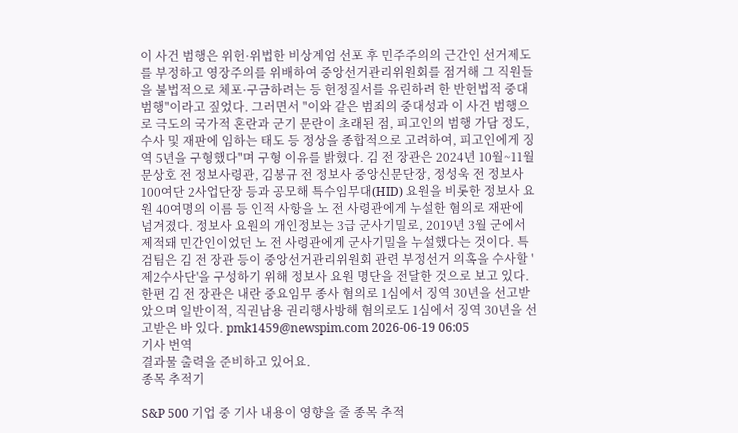이 사건 범행은 위헌·위법한 비상계엄 선포 후 민주주의의 근간인 선거제도를 부정하고 영장주의를 위배하여 중앙선거관리위원회를 점거해 그 직원들을 불법적으로 체포·구금하려는 등 헌정질서를 유린하려 한 반헌법적 중대 범행"이라고 짚었다. 그러면서 "이와 같은 범죄의 중대성과 이 사건 범행으로 극도의 국가적 혼란과 군기 문란이 초래된 점, 피고인의 범행 가담 정도, 수사 및 재판에 임하는 태도 등 정상을 종합적으로 고려하여, 피고인에게 징역 5년을 구형했다"며 구형 이유를 밝혔다. 김 전 장관은 2024년 10월~11월 문상호 전 정보사령관, 김봉규 전 정보사 중앙신문단장, 정성욱 전 정보사 100여단 2사업단장 등과 공모해 특수임무대(HID) 요원을 비롯한 정보사 요원 40여명의 이름 등 인적 사항을 노 전 사령관에게 누설한 혐의로 재판에 넘겨졌다. 정보사 요원의 개인정보는 3급 군사기밀로, 2019년 3월 군에서 제적돼 민간인이었던 노 전 사령관에게 군사기밀을 누설했다는 것이다. 특검팀은 김 전 장관 등이 중앙선거관리위원회 관련 부정선거 의혹을 수사할 '제2수사단'을 구성하기 위해 정보사 요원 명단을 전달한 것으로 보고 있다. 한편 김 전 장관은 내란 중요임무 종사 혐의로 1심에서 징역 30년을 선고받았으며 일반이적, 직권남용 권리행사방해 혐의로도 1심에서 징역 30년을 선고받은 바 있다. pmk1459@newspim.com 2026-06-19 06:05
기사 번역
결과물 출력을 준비하고 있어요.
종목 추적기

S&P 500 기업 중 기사 내용이 영향을 줄 종목 추적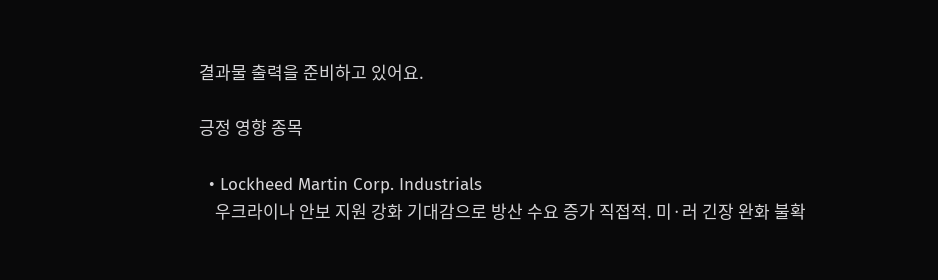결과물 출력을 준비하고 있어요.

긍정 영향 종목

  • Lockheed Martin Corp. Industrials
    우크라이나 안보 지원 강화 기대감으로 방산 수요 증가 직접적. 미·러 긴장 완화 불확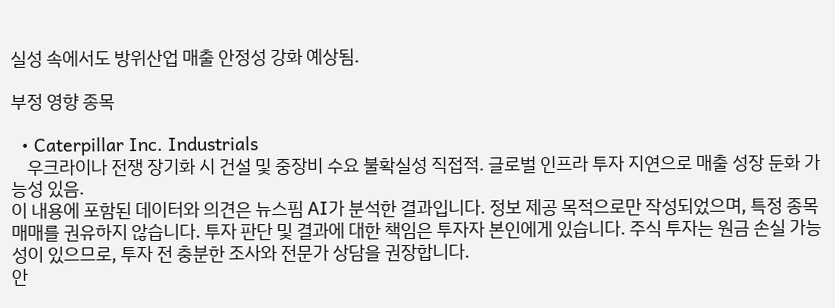실성 속에서도 방위산업 매출 안정성 강화 예상됨.

부정 영향 종목

  • Caterpillar Inc. Industrials
    우크라이나 전쟁 장기화 시 건설 및 중장비 수요 불확실성 직접적. 글로벌 인프라 투자 지연으로 매출 성장 둔화 가능성 있음.
이 내용에 포함된 데이터와 의견은 뉴스핌 AI가 분석한 결과입니다. 정보 제공 목적으로만 작성되었으며, 특정 종목 매매를 권유하지 않습니다. 투자 판단 및 결과에 대한 책임은 투자자 본인에게 있습니다. 주식 투자는 원금 손실 가능성이 있으므로, 투자 전 충분한 조사와 전문가 상담을 권장합니다.
안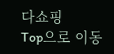다쇼핑
Top으로 이동